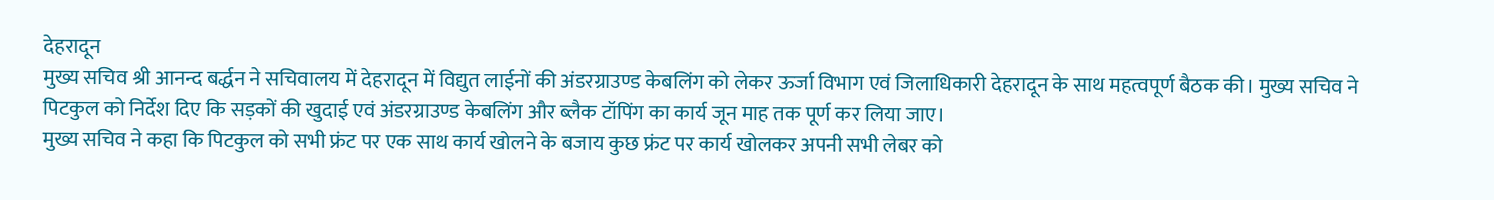देहरादून
मुख्य सचिव श्री आनन्द बर्द्धन ने सचिवालय में देहरादून में विद्युत लाईनों की अंडरग्राउण्ड केबलिंग को लेकर ऊर्जा विभाग एवं जिलाधिकारी देहरादून के साथ महत्वपूर्ण बैठक की। मुख्य सचिव ने पिटकुल को निर्देश दिए कि सड़कों की खुदाई एवं अंडरग्राउण्ड केबलिंग और ब्लैक टॉपिंग का कार्य जून माह तक पूर्ण कर लिया जाए।
मुख्य सचिव ने कहा कि पिटकुल को सभी फ्रंट पर एक साथ कार्य खोलने के बजाय कुछ फ्रंट पर कार्य खोलकर अपनी सभी लेबर को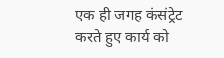एक ही जगह कंसंट्रेट करते हुए कार्य को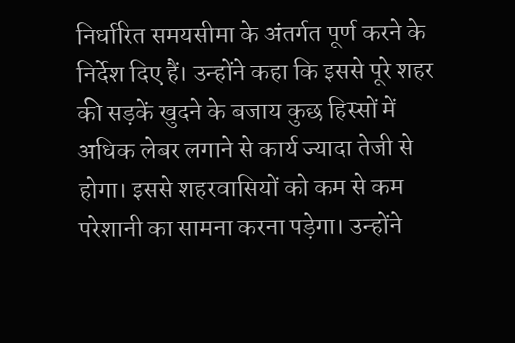निर्धारित समयसीमा के अंतर्गत पूर्ण करने के निर्देश दिए हैं। उन्होंने कहा कि इससे पूरे शहर की सड़कें खुदने के बजाय कुछ हिस्सों में अधिक लेबर लगाने से कार्य ज्यादा तेजी से होगा। इससे शहरवासियों को कम से कम परेशानी का सामना करना पड़ेगा। उन्होंने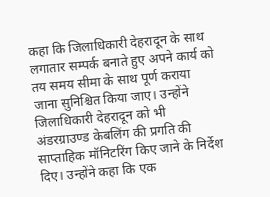कहा कि जिलाधिकारी देहरादून के साथ लगातार सम्पर्क बनाते हुए अपने कार्य को तय समय सीमा के साथ पूर्ण कराया जाना सुनिश्चित किया जाए। उन्होंने जिलाधिकारी देहरादून को भी अंडरग्राउण्ड केबलिंग की प्रगति की साप्ताहिक मॉनिटरिंग किए जाने के निर्देश दिए। उन्होंने कहा कि एक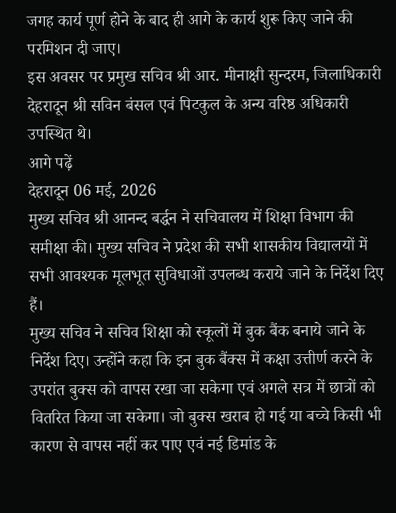जगह कार्य पूर्ण होने के बाद ही आगे के कार्य शुरू किए जाने की परमिशन दी जाए।
इस अवसर पर प्रमुख सचिव श्री आर. मीनाक्षी सुन्दरम, जिलाधिकारी देहरादून श्री सविन बंसल एवं पिटकुल के अन्य वरिष्ठ अधिकारी उपस्थित थे।
आगे पढ़ें
देहरादून 06 मई, 2026
मुख्य सचिव श्री आनन्द बर्द्धन ने सचिवालय में शिक्षा विभाग की समीक्षा की। मुख्य सचिव ने प्रदेश की सभी शासकीय विद्यालयों में सभी आवश्यक मूलभूत सुविधाओं उपलब्ध कराये जाने के निर्देश दिए हैं।
मुख्य सचिव ने सचिव शिक्षा को स्कूलों में बुक बैंक बनाये जाने के निर्देश दिए। उन्होंने कहा कि इन बुक बैंक्स में कक्षा उत्तीर्ण करने के उपरांत बुक्स को वापस रखा जा सकेगा एवं अगले सत्र में छात्रों को वितरित किया जा सकेगा। जो बुक्स खराब हो गई या बच्चे किसी भी कारण से वापस नहीं कर पाए एवं नई डिमांड के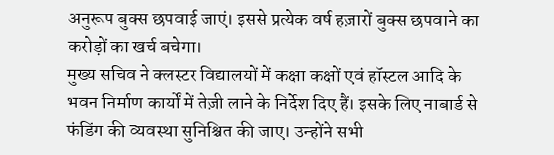अनुरूप बुक्स छपवाई जाएं। इससे प्रत्येक वर्ष हज़ारों बुक्स छपवाने का करोड़ों का खर्च बचेगा।
मुख्य सचिव ने क्लस्टर विद्यालयों में कक्षा कक्षों एवं हॉस्टल आदि के भवन निर्माण कार्यों में तेज़ी लाने के निर्देश दिए हैं। इसके लिए नाबार्ड से फंडिंग की व्यवस्था सुनिश्चित की जाए। उन्होंने सभी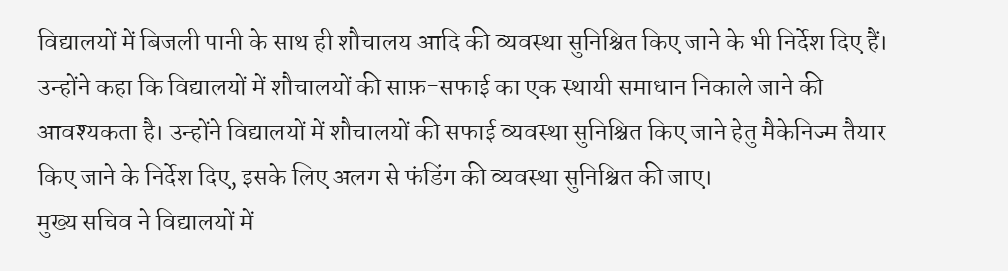विद्यालयों में बिजली पानी के साथ ही शौचालय आदि की व्यवस्था सुनिश्चित किए जाने के भी निर्देश दिए हैं। उन्होंने कहा कि विद्यालयों में शौचालयों की साफ़-सफाई का एक स्थायी समाधान निकाले जाने की आवश्यकता है। उन्होंने विद्यालयों में शौचालयों की सफाई व्यवस्था सुनिश्चित किए जाने हेतु मैकेनिज्म तैयार किए जाने के निर्देश दिए, इसके लिए अलग से फंडिंग की व्यवस्था सुनिश्चित की जाए।
मुख्य सचिव ने विद्यालयों में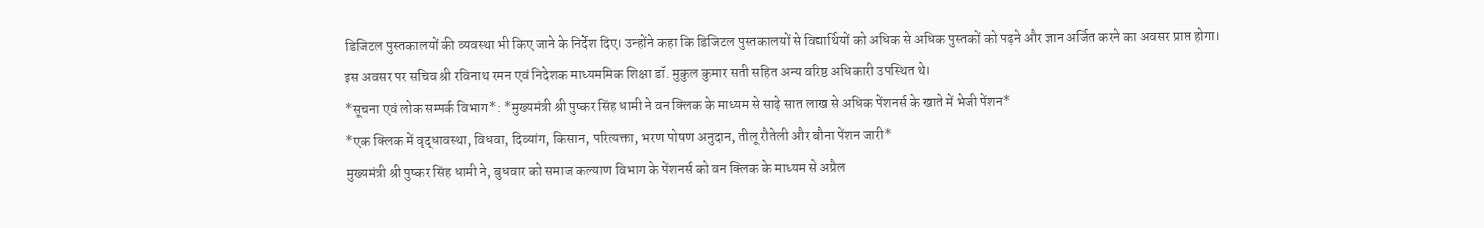डिजिटल पुस्तकालयों की व्यवस्था भी किए जाने के निर्देश दिए। उन्होंने कहा कि डिजिटल पुस्तकालयों से विद्यार्थियों को अधिक से अधिक पुस्तकों को पढ़ने और ज्ञान अर्जित करने का अवसर प्राप्त होगा।
इस अवसर पर सचिव श्री रविनाथ रमन एवं निदेशक माध्यममिक शिक्षा डॉ. मुकुल कुमार सती सहित अन्य वरिष्ठ अधिकारी उपस्थित थे।
*सूचना एवं लोक सम्पर्क विभाग*: *मुख्यमंत्री श्री पुष्कर सिंह धामी ने वन क्लिक के माध्यम से साढ़े सात लाख से अधिक पेंशनर्स के खाते में भेजी पेंशन*
*एक क्लिक में वृद्धावस्था, विधवा, दिव्यांग, किसान, परित्यक्ता, भरण पोषण अनुदान, तीलू रौतेली और बौना पेंशन जारी*
मुख्यमंत्री श्री पुष्कर सिंह धामी ने, बुधवार को समाज कल्याण विभाग के पेंशनर्स को वन क्लिक के माध्यम से अप्रैल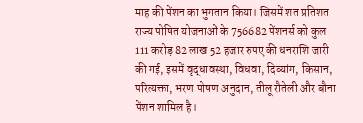माह की पेंशन का भुगतान किया। जिसमें शत प्रतिशत राज्य पोषित योजनाओं के 756682 पेंशनर्स को कुल 111 करोड़ 82 लाख 52 हजार रुपए की धनराशि जारी की गई, इसमें वृद्धावस्था, विधवा, दिव्यांग, किसान, परित्यक्ता, भरण पोषण अनुदान, तीलू रौतेली और बौना पेंशन शामिल है।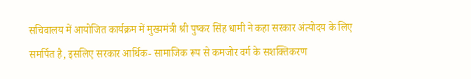सचिवालय में आयोजित कार्यक्रम में मुख्यमंत्री श्री पुष्कर सिंह धामी ने कहा सरकार अंत्योदय के लिए समर्पित है, इसलिए सरकार आर्थिक- सामाजिक रूप से कमजोर वर्ग के सशक्तिकरण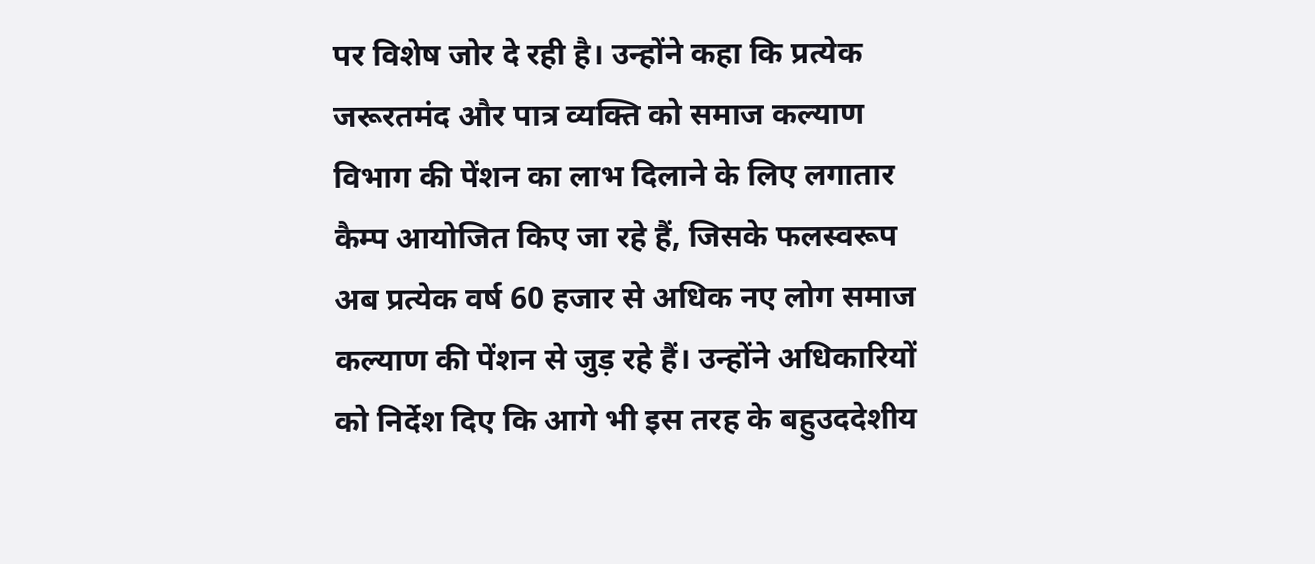पर विशेष जोर दे रही है। उन्होंने कहा कि प्रत्येक जरूरतमंद और पात्र व्यक्ति को समाज कल्याण विभाग की पेंशन का लाभ दिलाने के लिए लगातार कैम्प आयोजित किए जा रहे हैं, जिसके फलस्वरूप अब प्रत्येक वर्ष 60 हजार से अधिक नए लोग समाज कल्याण की पेंशन से जुड़ रहे हैं। उन्होंने अधिकारियों को निर्देश दिए कि आगे भी इस तरह के बहुउददेशीय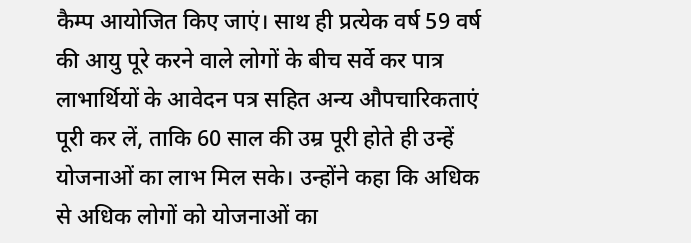कैम्प आयोजित किए जाएं। साथ ही प्रत्येक वर्ष 59 वर्ष की आयु पूरे करने वाले लोगों के बीच सर्वे कर पात्र लाभार्थियों के आवेदन पत्र सहित अन्य औपचारिकताएं पूरी कर लें, ताकि 60 साल की उम्र पूरी होते ही उन्हें योजनाओं का लाभ मिल सके। उन्होंने कहा कि अधिक से अधिक लोगों को योजनाओं का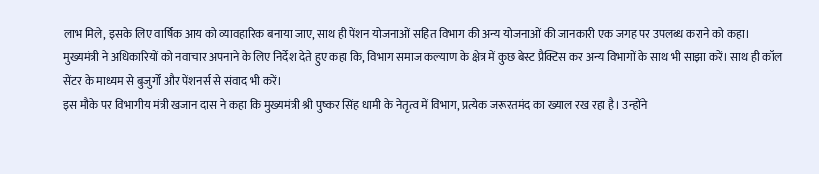लाभ मिले, इसके लिए वार्षिक आय को व्यावहारिक बनाया जाए, साथ ही पेंशन योजनाओं सहित विभाग की अन्य योजनाओं की जानकारी एक जगह पर उपलब्ध कराने को कहा।
मुख्यमंत्री ने अधिकारियों को नवाचार अपनाने के लिए निर्देश देते हुए कहा कि, विभाग समाज कल्याण के क्षेत्र में कुछ बेस्ट प्रैक्टिस कर अन्य विभागों के साथ भी साझा करें। साथ ही कॉल सेंटर के माध्यम से बुजुर्गों और पेंशनर्स से संवाद भी करें।
इस मौके पर विभागीय मंत्री खजान दास ने कहा कि मुख्यमंत्री श्री पुष्कर सिंह धामी के नेतृत्व में विभाग, प्रत्येक जरूरतमंद का ख्याल रख रहा है। उन्होंने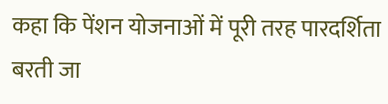कहा कि पेंशन योजनाओं में पूरी तरह पारदर्शिता बरती जा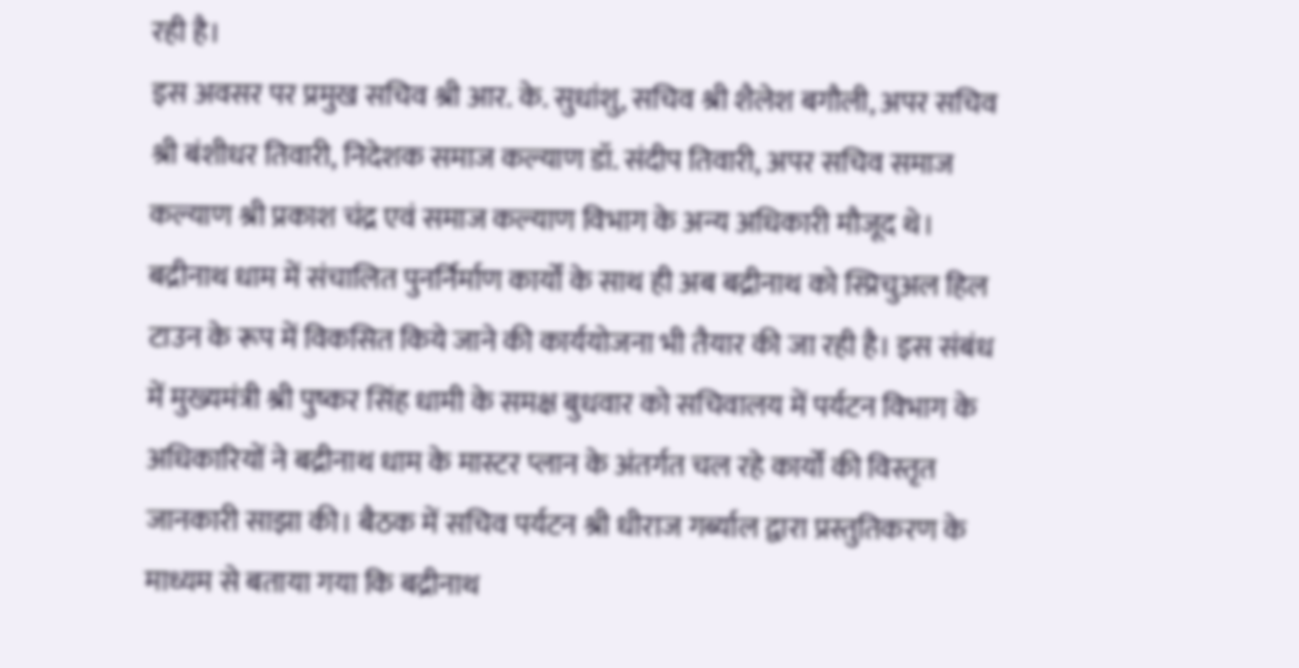रही है।
इस अवसर पर प्रमुख सचिव श्री आर. के. सुधांशु, सचिव श्री शैलेश बगौली, अपर सचिव श्री बंशीधर तिवारी, निदेशक समाज कल्याण डॉ. संदीप तिवारी, अपर सचिव समाज कल्याण श्री प्रकाश चंद्र एवं समाज कल्याण विभाग के अन्य अधिकारी मौजूद थे।
बद्रीनाथ धाम में संचालित पुनर्निर्माण कार्यों के साथ ही अब बद्रीनाथ को स्प्रिचुअल हिल टाउन के रूप में विकसित किये जाने की कार्ययोजना भी तैयार की जा रही है। इस संबंध में मुख्यमंत्री श्री पुष्कर सिंह धामी के समक्ष बुधवार को सचिवालय में पर्यटन विभाग के अधिकारियों ने बद्रीनाथ धाम के मास्टर प्लान के अंतर्गत चल रहे कार्यों की विस्तृत जानकारी साझा की। बैठक में सचिव पर्यटन श्री धीराज गर्ब्याल द्वारा प्रस्तुतिकरण के माध्यम से बताया गया कि बद्रीनाथ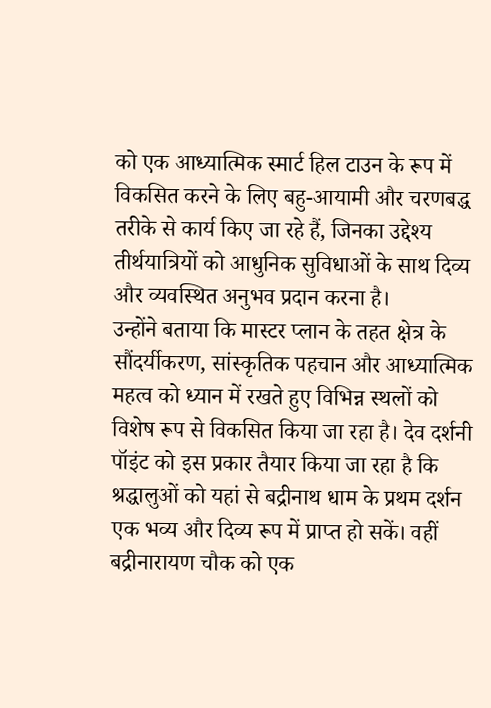को एक आध्यात्मिक स्मार्ट हिल टाउन के रूप में विकसित करने के लिए बहु-आयामी और चरणबद्ध तरीके से कार्य किए जा रहे हैं, जिनका उद्देश्य तीर्थयात्रियों को आधुनिक सुविधाओं के साथ दिव्य और व्यवस्थित अनुभव प्रदान करना है।
उन्होंने बताया कि मास्टर प्लान के तहत क्षेत्र के सौंदर्यीकरण, सांस्कृतिक पहचान और आध्यात्मिक महत्व को ध्यान में रखते हुए विभिन्न स्थलों को विशेष रूप से विकसित किया जा रहा है। देव दर्शनी पॉइंट को इस प्रकार तैयार किया जा रहा है कि श्रद्धालुओं को यहां से बद्रीनाथ धाम के प्रथम दर्शन एक भव्य और दिव्य रूप में प्राप्त हो सकें। वहीं बद्रीनारायण चौक को एक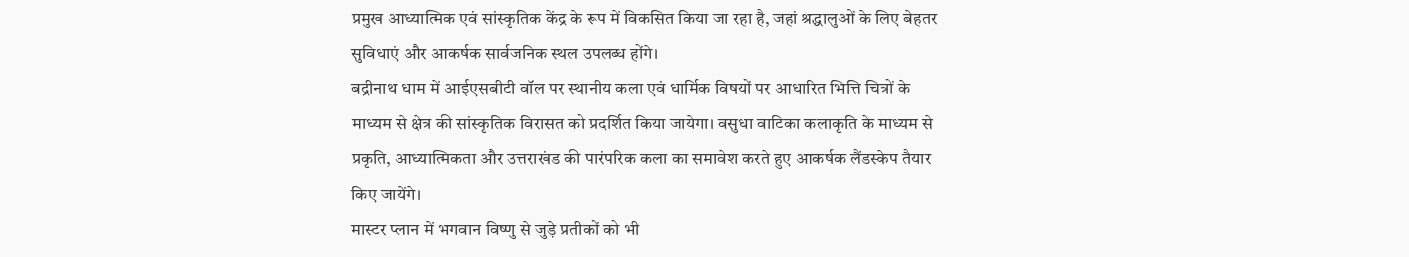प्रमुख आध्यात्मिक एवं सांस्कृतिक केंद्र के रूप में विकसित किया जा रहा है, जहां श्रद्धालुओं के लिए बेहतर सुविधाएं और आकर्षक सार्वजनिक स्थल उपलब्ध होंगे।
बद्रीनाथ धाम में आईएसबीटी वॉल पर स्थानीय कला एवं धार्मिक विषयों पर आधारित भित्ति चित्रों के माध्यम से क्षेत्र की सांस्कृतिक विरासत को प्रदर्शित किया जायेगा। वसुधा वाटिका कलाकृति के माध्यम से प्रकृति, आध्यात्मिकता और उत्तराखंड की पारंपरिक कला का समावेश करते हुए आकर्षक लैंडस्केप तैयार किए जायेंगे।
मास्टर प्लान में भगवान विष्णु से जुड़े प्रतीकों को भी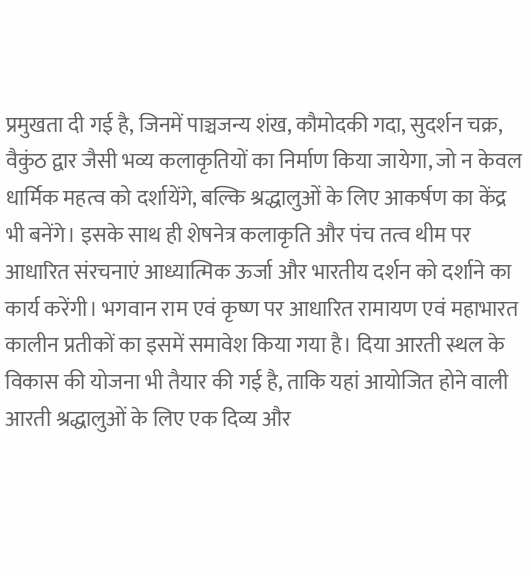प्रमुखता दी गई है, जिनमें पाञ्चजन्य शंख, कौमोदकी गदा, सुदर्शन चक्र, वैकुंठ द्वार जैसी भव्य कलाकृतियों का निर्माण किया जायेगा, जो न केवल धार्मिक महत्व को दर्शायेंगे, बल्कि श्रद्धालुओं के लिए आकर्षण का केंद्र भी बनेंगे। इसके साथ ही शेषनेत्र कलाकृति और पंच तत्व थीम पर आधारित संरचनाएं आध्यात्मिक ऊर्जा और भारतीय दर्शन को दर्शाने का कार्य करेंगी। भगवान राम एवं कृष्ण पर आधारित रामायण एवं महाभारत कालीन प्रतीकों का इसमें समावेश किया गया है। दिया आरती स्थल के विकास की योजना भी तैयार की गई है, ताकि यहां आयोजित होने वाली आरती श्रद्धालुओं के लिए एक दिव्य और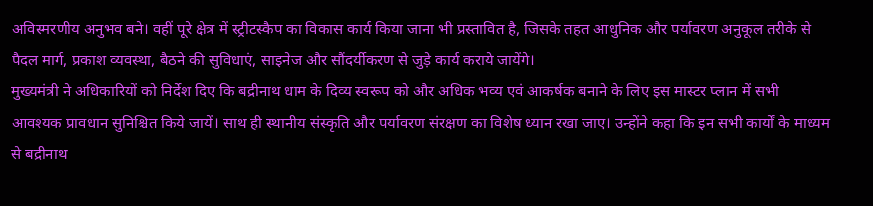अविस्मरणीय अनुभव बने। वहीं पूरे क्षेत्र में स्ट्रीटस्कैप का विकास कार्य किया जाना भी प्रस्तावित है, जिसके तहत आधुनिक और पर्यावरण अनुकूल तरीके से पैदल मार्ग, प्रकाश व्यवस्था, बैठने की सुविधाएं, साइनेज और सौंदर्यीकरण से जुड़े कार्य कराये जायेंगे।
मुख्यमंत्री ने अधिकारियों को निर्देश दिए कि बद्रीनाथ धाम के दिव्य स्वरूप को और अधिक भव्य एवं आकर्षक बनाने के लिए इस मास्टर प्लान में सभी आवश्यक प्रावधान सुनिश्चित किये जायें। साथ ही स्थानीय संस्कृति और पर्यावरण संरक्षण का विशेष ध्यान रखा जाए। उन्होंने कहा कि इन सभी कार्यों के माध्यम से बद्रीनाथ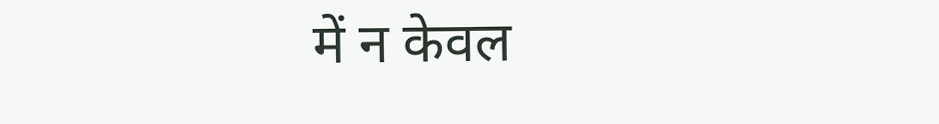में न केवल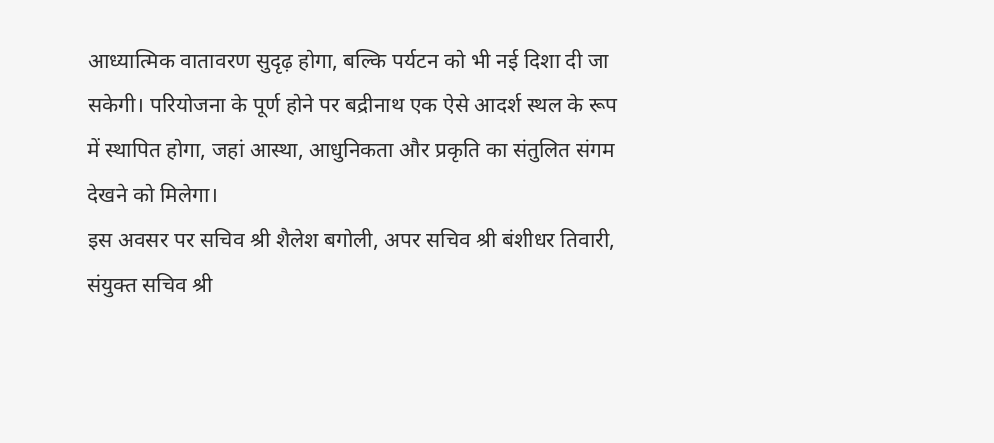आध्यात्मिक वातावरण सुदृढ़ होगा, बल्कि पर्यटन को भी नई दिशा दी जा सकेगी। परियोजना के पूर्ण होने पर बद्रीनाथ एक ऐसे आदर्श स्थल के रूप में स्थापित होगा, जहां आस्था, आधुनिकता और प्रकृति का संतुलित संगम देखने को मिलेगा।
इस अवसर पर सचिव श्री शैलेश बगोली, अपर सचिव श्री बंशीधर तिवारी, संयुक्त सचिव श्री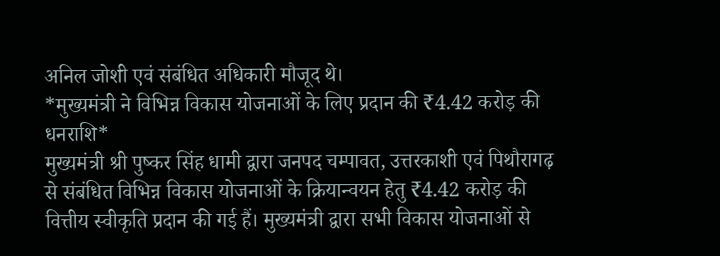अनिल जोशी एवं संबंधित अधिकारी मौजूद थे।
*मुख्यमंत्री ने विभिन्न विकास योजनाओं के लिए प्रदान की ₹4.42 करोड़ की धनराशि*
मुख्यमंत्री श्री पुष्कर सिंह धामी द्वारा जनपद चम्पावत, उत्तरकाशी एवं पिथौरागढ़ से संबंधित विभिन्न विकास योजनाओं के क्रियान्वयन हेतु ₹4.42 करोड़ की वित्तीय स्वीकृति प्रदान की गई हैं। मुख्यमंत्री द्वारा सभी विकास योजनाओं से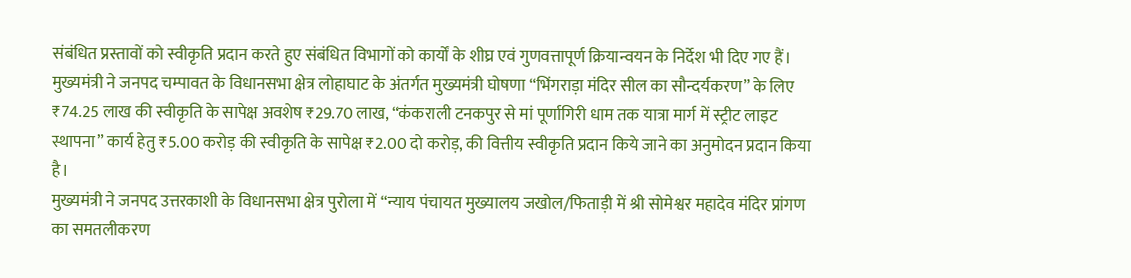संबंधित प्रस्तावों को स्वीकृति प्रदान करते हुए संबंधित विभागों को कार्यों के शीघ्र एवं गुणवत्तापूर्ण क्रियान्वयन के निर्देश भी दिए गए हैं।
मुख्यमंत्री ने जनपद चम्पावत के विधानसभा क्षेत्र लोहाघाट के अंतर्गत मुख्यमंत्री घोषणा “भिंगराड़ा मंदिर सील का सौन्दर्यकरण” के लिए ₹74.25 लाख की स्वीकृति के सापेक्ष अवशेष ₹29.70 लाख, “कंकराली टनकपुर से मां पूर्णागिरी धाम तक यात्रा मार्ग में स्ट्रीट लाइट स्थापना” कार्य हेतु ₹5.00 करोड़ की स्वीकृति के सापेक्ष ₹2.00 दो करोड़, की वित्तीय स्वीकृति प्रदान किये जाने का अनुमोदन प्रदान किया है।
मुख्यमंत्री ने जनपद उत्तरकाशी के विधानसभा क्षेत्र पुरोला में “न्याय पंचायत मुख्यालय जखोल/फिताड़ी में श्री सोमेश्वर महादेव मंदिर प्रांगण का समतलीकरण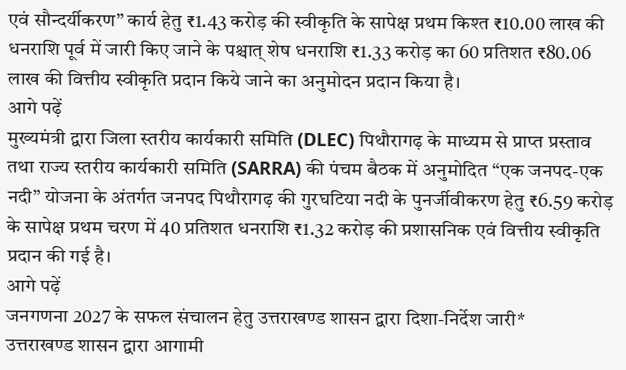एवं सौन्दर्यीकरण” कार्य हेतु ₹1.43 करोड़ की स्वीकृति के सापेक्ष प्रथम किश्त ₹10.00 लाख की धनराशि पूर्व में जारी किए जाने के पश्चात् शेष धनराशि ₹1.33 करोड़ का 60 प्रतिशत ₹80.06 लाख की वित्तीय स्वीकृति प्रदान किये जाने का अनुमोदन प्रदान किया है।
आगे पढ़ें
मुख्यमंत्री द्वारा जिला स्तरीय कार्यकारी समिति (DLEC) पिथौरागढ़ के माध्यम से प्राप्त प्रस्ताव तथा राज्य स्तरीय कार्यकारी समिति (SARRA) की पंचम बैठक में अनुमोदित “एक जनपद-एक नदी” योजना के अंतर्गत जनपद पिथौरागढ़ की गुरघटिया नदी के पुनर्जीवीकरण हेतु ₹6.59 करोड़ के सापेक्ष प्रथम चरण में 40 प्रतिशत धनराशि ₹1.32 करोड़ की प्रशासनिक एवं वित्तीय स्वीकृति प्रदान की गई है।
आगे पढ़ें
जनगणना 2027 के सफल संचालन हेतु उत्तराखण्ड शासन द्वारा दिशा-निर्देश जारी*
उत्तराखण्ड शासन द्वारा आगामी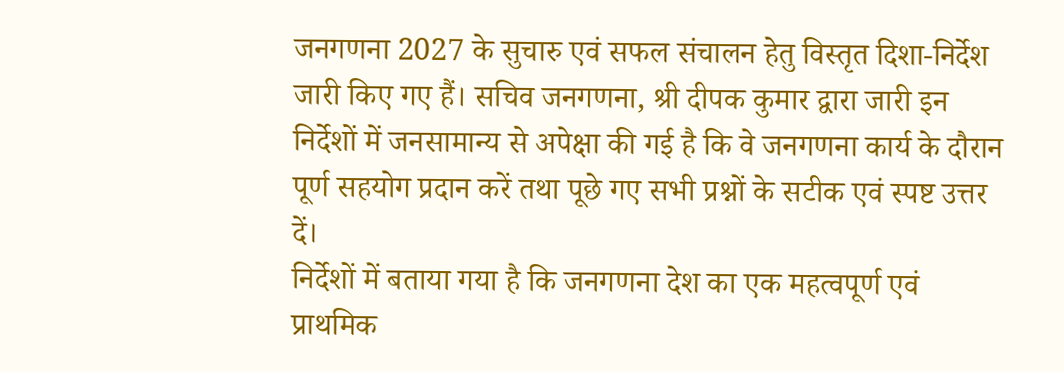जनगणना 2027 के सुचारु एवं सफल संचालन हेतु विस्तृत दिशा-निर्देश जारी किए गए हैं। सचिव जनगणना, श्री दीपक कुमार द्वारा जारी इन निर्देशों में जनसामान्य से अपेक्षा की गई है कि वे जनगणना कार्य के दौरान पूर्ण सहयोग प्रदान करें तथा पूछे गए सभी प्रश्नों के सटीक एवं स्पष्ट उत्तर दें।
निर्देशों में बताया गया है कि जनगणना देश का एक महत्वपूर्ण एवं प्राथमिक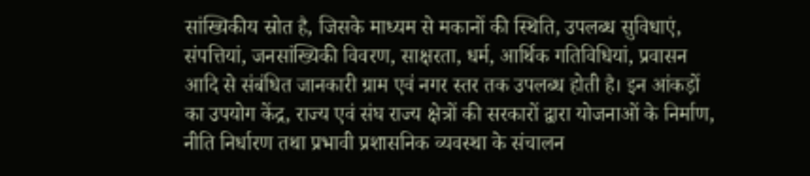सांख्यिकीय स्रोत है, जिसके माध्यम से मकानों की स्थिति, उपलब्ध सुविधाएं, संपत्तियां, जनसांख्यिकी विवरण, साक्षरता, धर्म, आर्थिक गतिविधियां, प्रवासन आदि से संबंधित जानकारी ग्राम एवं नगर स्तर तक उपलब्ध होती है। इन आंकड़ों का उपयोग केंद्र, राज्य एवं संघ राज्य क्षेत्रों की सरकारों द्वारा योजनाओं के निर्माण, नीति निर्धारण तथा प्रभावी प्रशासनिक व्यवस्था के संचालन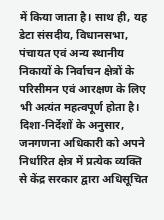में किया जाता है। साथ ही, यह डेटा संसदीय, विधानसभा, पंचायत एवं अन्य स्थानीय निकायों के निर्वाचन क्षेत्रों के परिसीमन एवं आरक्षण के लिए भी अत्यंत महत्वपूर्ण होता है।
दिशा-निर्देशों के अनुसार, जनगणना अधिकारी को अपने निर्धारित क्षेत्र में प्रत्येक व्यक्ति से केंद्र सरकार द्वारा अधिसूचित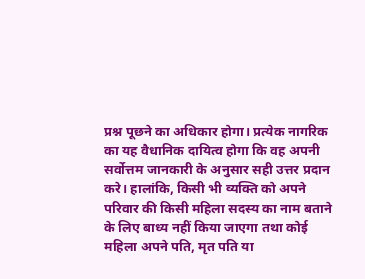प्रश्न पूछने का अधिकार होगा। प्रत्येक नागरिक का यह वैधानिक दायित्व होगा कि वह अपनी सर्वोत्तम जानकारी के अनुसार सही उत्तर प्रदान करे। हालांकि, किसी भी व्यक्ति को अपने परिवार की किसी महिला सदस्य का नाम बताने के लिए बाध्य नहीं किया जाएगा तथा कोई महिला अपने पति, मृत पति या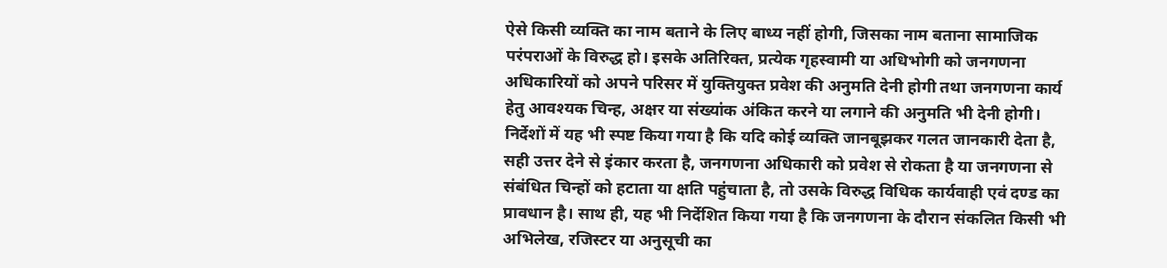ऐसे किसी व्यक्ति का नाम बताने के लिए बाध्य नहीं होगी, जिसका नाम बताना सामाजिक परंपराओं के विरुद्ध हो। इसके अतिरिक्त, प्रत्येक गृहस्वामी या अधिभोगी को जनगणना अधिकारियों को अपने परिसर में युक्तियुक्त प्रवेश की अनुमति देनी होगी तथा जनगणना कार्य हेतु आवश्यक चिन्ह, अक्षर या संख्यांक अंकित करने या लगाने की अनुमति भी देनी होगी।
निर्देशों में यह भी स्पष्ट किया गया है कि यदि कोई व्यक्ति जानबूझकर गलत जानकारी देता है, सही उत्तर देने से इंकार करता है, जनगणना अधिकारी को प्रवेश से रोकता है या जनगणना से संबंधित चिन्हों को हटाता या क्षति पहुंचाता है, तो उसके विरुद्ध विधिक कार्यवाही एवं दण्ड का प्रावधान है। साथ ही, यह भी निर्देशित किया गया है कि जनगणना के दौरान संकलित किसी भी अभिलेख, रजिस्टर या अनुसूची का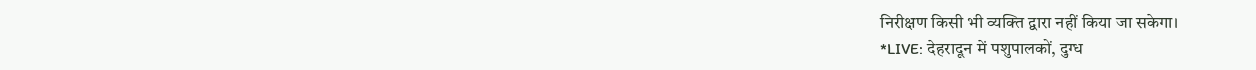निरीक्षण किसी भी व्यक्ति द्वारा नहीं किया जा सकेगा।
*LIVE: देहरादून में पशुपालकों, दुग्ध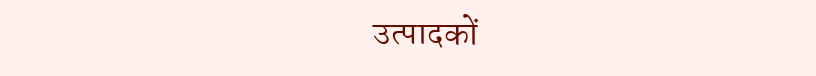उत्पादकों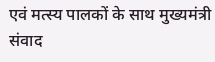एवं मत्स्य पालकों के साथ मुख्यमंत्री संवाद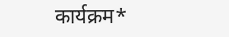कार्यक्रम*